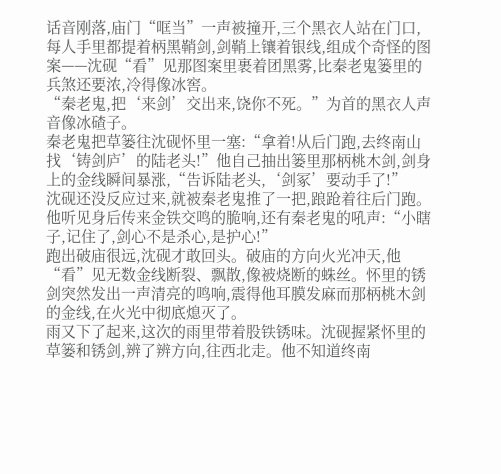话音刚落,庙门“哐当”一声被撞开,三个黑衣人站在门口,每人手里都提着柄黑鞘剑,剑鞘上镶着银线,组成个奇怪的图案——沈砚“看”见那图案里裹着团黑雾,比秦老鬼篓里的兵煞还要浓,冷得像冰窖。
“秦老鬼,把‘来剑’交出来,饶你不死。”为首的黑衣人声音像冰碴子。
秦老鬼把草篓往沈砚怀里一塞:“拿着!从后门跑,去终南山找‘铸剑庐’的陆老头!”他自己抽出篓里那柄桃木剑,剑身上的金线瞬间暴涨,“告诉陆老头,‘剑冢’要动手了!”
沈砚还没反应过来,就被秦老鬼推了一把,踉跄着往后门跑。他听见身后传来金铁交鸣的脆响,还有秦老鬼的吼声:“小瞎子,记住了,剑心不是杀心,是护心!”
跑出破庙很远,沈砚才敢回头。破庙的方向火光冲天,他“看”见无数金线断裂、飘散,像被烧断的蛛丝。怀里的锈剑突然发出一声清亮的鸣响,震得他耳膜发麻而那柄桃木剑的金线,在火光中彻底熄灭了。
雨又下了起来,这次的雨里带着股铁锈味。沈砚握紧怀里的草篓和锈剑,辨了辨方向,往西北走。他不知道终南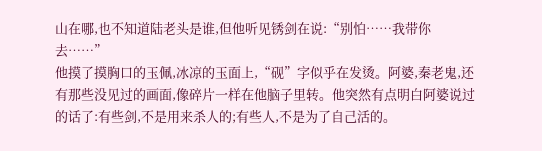山在哪,也不知道陆老头是谁,但他听见锈剑在说:“别怕……我带你去……”
他摸了摸胸口的玉佩,冰凉的玉面上,“砚”字似乎在发烫。阿婆,秦老鬼,还有那些没见过的画面,像碎片一样在他脑子里转。他突然有点明白阿婆说过的话了:有些剑,不是用来杀人的;有些人,不是为了自己活的。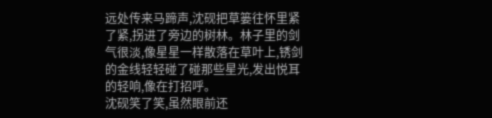远处传来马蹄声,沈砚把草篓往怀里紧了紧,拐进了旁边的树林。林子里的剑气很淡,像星星一样散落在草叶上,锈剑的金线轻轻碰了碰那些星光,发出悦耳的轻响,像在打招呼。
沈砚笑了笑,虽然眼前还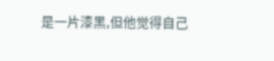是一片漆黑,但他觉得自己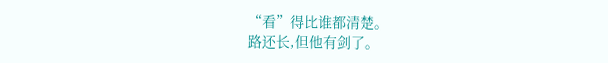“看”得比谁都清楚。
路还长,但他有剑了。